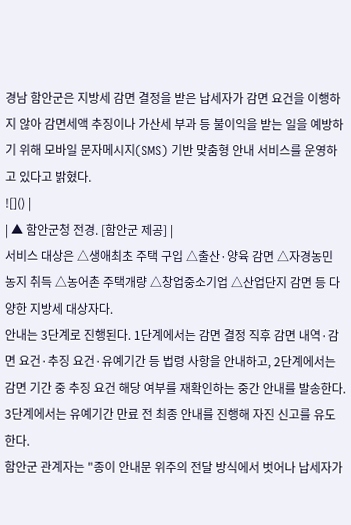경남 함안군은 지방세 감면 결정을 받은 납세자가 감면 요건을 이행하지 않아 감면세액 추징이나 가산세 부과 등 불이익을 받는 일을 예방하기 위해 모바일 문자메시지(SMS) 기반 맞춤형 안내 서비스를 운영하고 있다고 밝혔다.
![]() |
| ▲ 함안군청 전경. [함안군 제공] |
서비스 대상은 △생애최초 주택 구입 △출산·양육 감면 △자경농민 농지 취득 △농어촌 주택개량 △창업중소기업 △산업단지 감면 등 다양한 지방세 대상자다.
안내는 3단계로 진행된다. 1단계에서는 감면 결정 직후 감면 내역·감면 요건·추징 요건·유예기간 등 법령 사항을 안내하고, 2단계에서는 감면 기간 중 추징 요건 해당 여부를 재확인하는 중간 안내를 발송한다. 3단계에서는 유예기간 만료 전 최종 안내를 진행해 자진 신고를 유도한다.
함안군 관계자는 "종이 안내문 위주의 전달 방식에서 벗어나 납세자가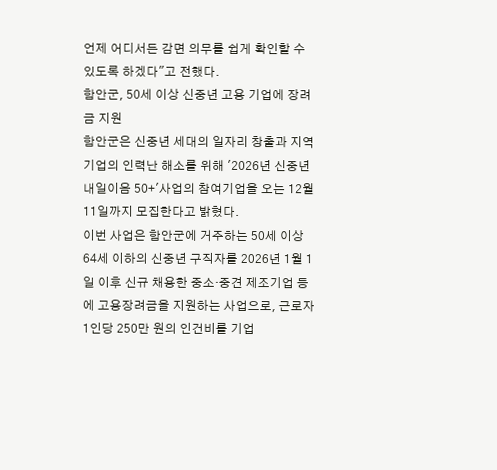언제 어디서든 감면 의무를 쉽게 확인할 수 있도록 하겠다"고 전했다.
함안군, 50세 이상 신중년 고용 기업에 장려금 지원
함안군은 신중년 세대의 일자리 창출과 지역 기업의 인력난 해소를 위해 '2026년 신중년 내일이음 50+'사업의 참여기업을 오는 12월 11일까지 모집한다고 밝혔다.
이번 사업은 함안군에 거주하는 50세 이상 64세 이하의 신중년 구직자를 2026년 1월 1일 이후 신규 채용한 중소·중견 제조기업 등에 고용장려금을 지원하는 사업으로, 근로자 1인당 250만 원의 인건비를 기업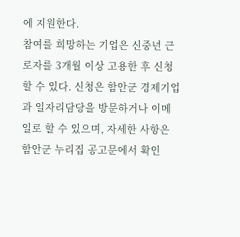에 지원한다.
참여를 희망하는 기업은 신중년 근로자를 3개월 이상 고용한 후 신청할 수 있다. 신청은 함안군 경제기업과 일자리담당을 방문하거나 이메일로 할 수 있으며, 자세한 사항은 함안군 누리집 공고문에서 확인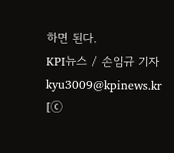하면 된다.
KPI뉴스 / 손임규 기자 kyu3009@kpinews.kr
[ⓒ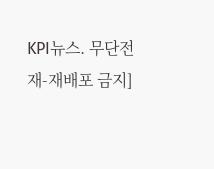KPI뉴스. 무단전재-재배포 금지]